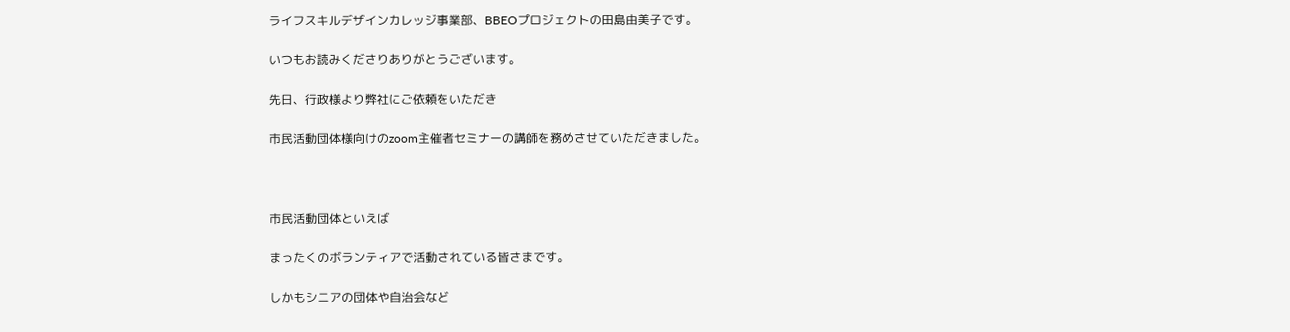ライフスキルデザインカレッジ事業部、BBEOプロジェクトの田島由美子です。

いつもお読みくださりありがとうございます。

先日、行政様より弊社にご依頼をいただき

市民活動団体様向けのzoom主催者セミナーの講師を務めさせていただきました。



市民活動団体といえば

まったくのボランティアで活動されている皆さまです。

しかもシニアの団体や自治会など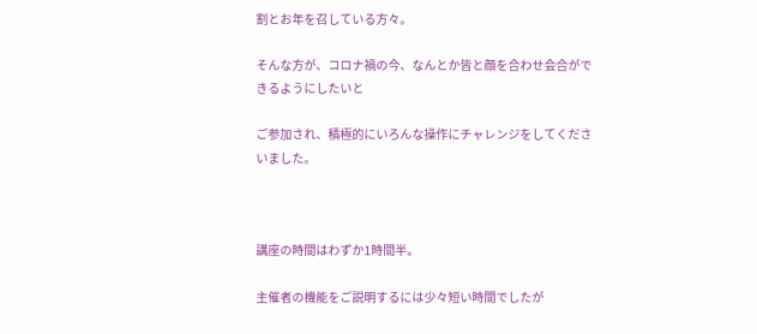割とお年を召している方々。

そんな方が、コロナ禍の今、なんとか皆と顔を合わせ会合ができるようにしたいと

ご参加され、積極的にいろんな操作にチャレンジをしてくださいました。



講座の時間はわずか1時間半。

主催者の機能をご説明するには少々短い時間でしたが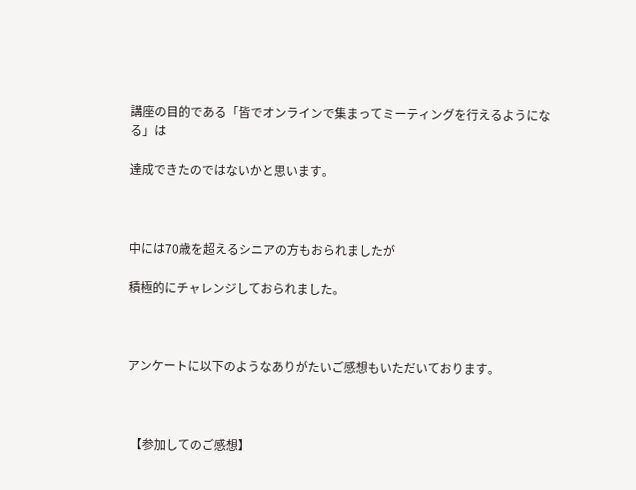講座の目的である「皆でオンラインで集まってミーティングを行えるようになる」は

達成できたのではないかと思います。



中には70歳を超えるシニアの方もおられましたが

積極的にチャレンジしておられました。



アンケートに以下のようなありがたいご感想もいただいております。



 【参加してのご感想】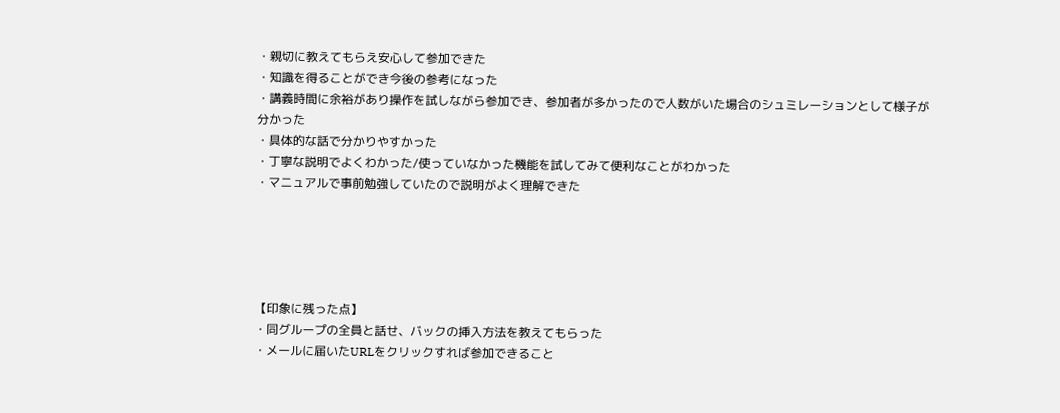・親切に教えてもらえ安心して参加できた
・知識を得ることができ今後の参考になった
・講義時間に余裕があり操作を試しながら参加でき、参加者が多かったので人数がいた場合のシュミレーションとして様子が分かった
・具体的な話で分かりやすかった
・丁寧な説明でよくわかった/使っていなかった機能を試してみて便利なことがわかった
・マニュアルで事前勉強していたので説明がよく理解できた





【印象に残った点】
・同グループの全員と話せ、バックの挿入方法を教えてもらった
・メールに届いたURLをクリックすれば参加できること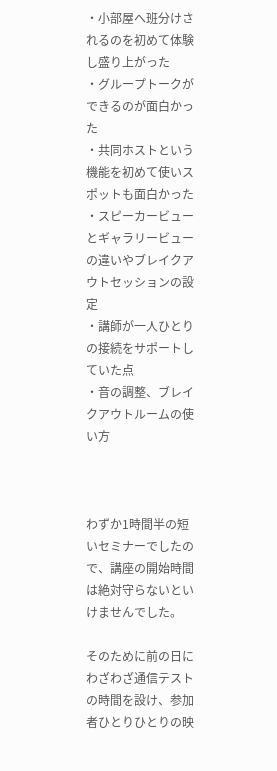・小部屋へ班分けされるのを初めて体験し盛り上がった
・グループトークができるのが面白かった
・共同ホストという機能を初めて使いスポットも面白かった
・スピーカービューとギャラリービューの違いやブレイクアウトセッションの設定
・講師が一人ひとりの接続をサポートしていた点
・音の調整、ブレイクアウトルームの使い方



わずか1時間半の短いセミナーでしたので、講座の開始時間は絶対守らないといけませんでした。

そのために前の日にわざわざ通信テストの時間を設け、参加者ひとりひとりの映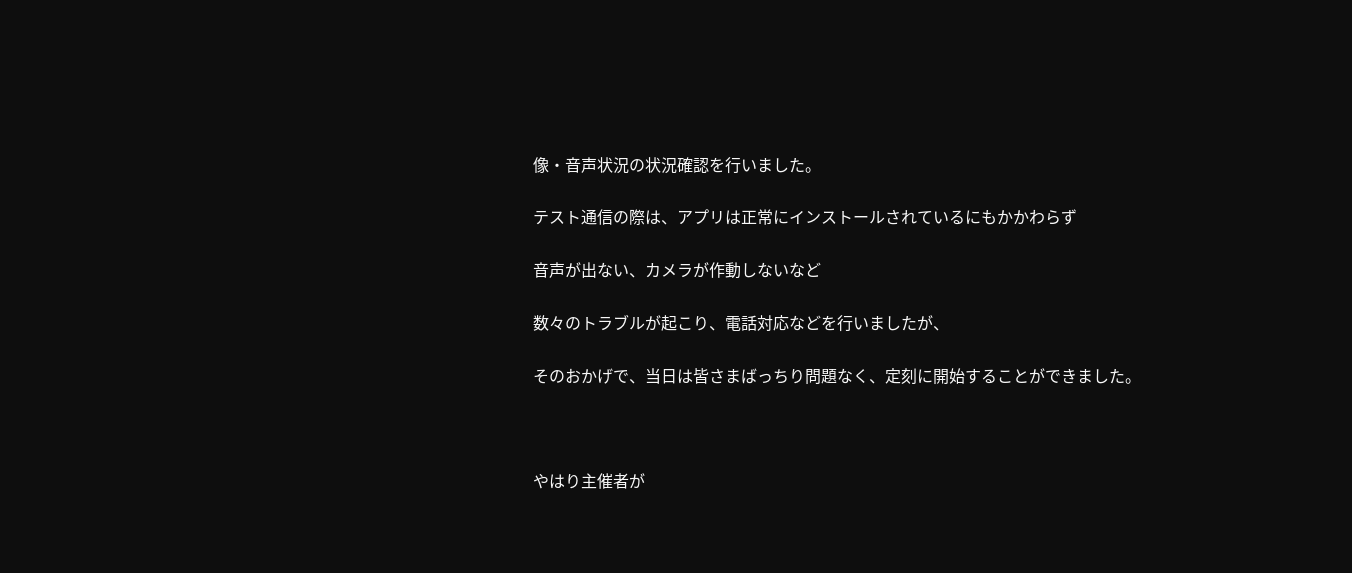像・音声状況の状況確認を行いました。

テスト通信の際は、アプリは正常にインストールされているにもかかわらず

音声が出ない、カメラが作動しないなど

数々のトラブルが起こり、電話対応などを行いましたが、

そのおかげで、当日は皆さまばっちり問題なく、定刻に開始することができました。



やはり主催者が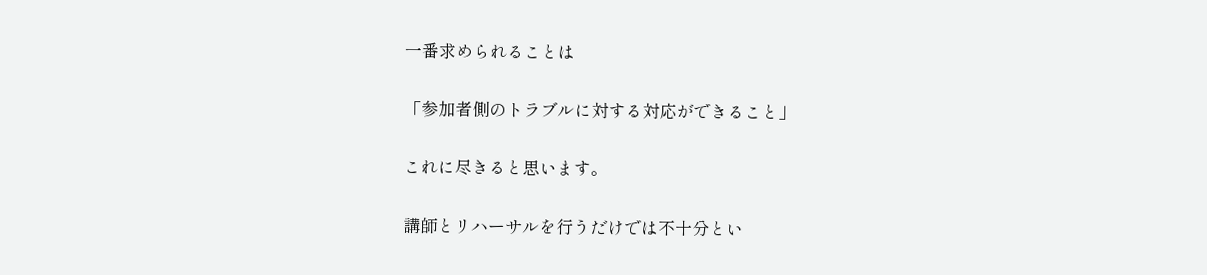一番求められることは

「参加者側のトラブルに対する対応ができること」

これに尽きると思います。

講師とリハーサルを行うだけでは不十分とい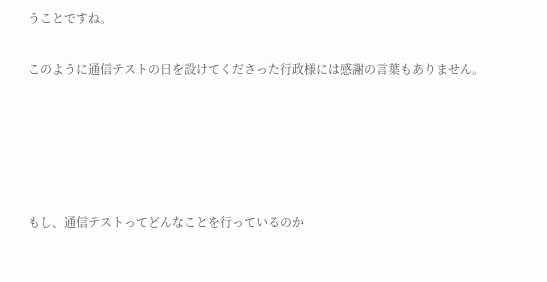うことですね。

このように通信テストの日を設けてくださった行政様には感謝の言葉もありません。





もし、通信テストってどんなことを行っているのか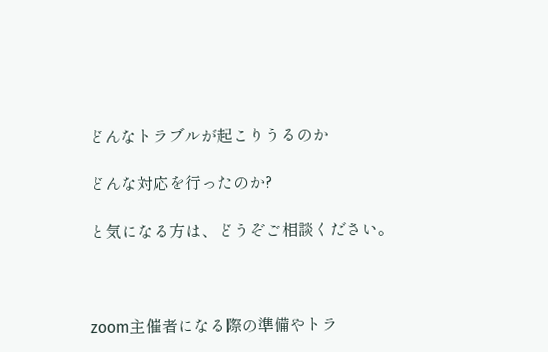どんなトラブルが起こりうるのか

どんな対応を行ったのか?

と気になる方は、どうぞご相談ください。



zoom主催者になる際の準備やトラ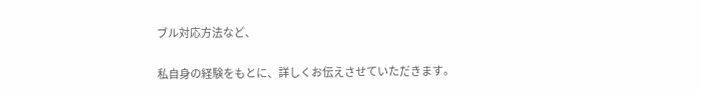ブル対応方法など、

私自身の経験をもとに、詳しくお伝えさせていただきます。